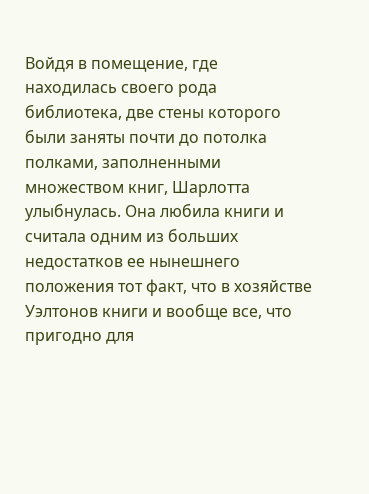Войдя в помещение, где находилась своего рода библиотека, две стены которого были заняты почти до потолка полками, заполненными множеством книг, Шарлотта улыбнулась. Она любила книги и считала одним из больших недостатков ее нынешнего положения тот факт, что в хозяйстве Уэлтонов книги и вообще все, что пригодно для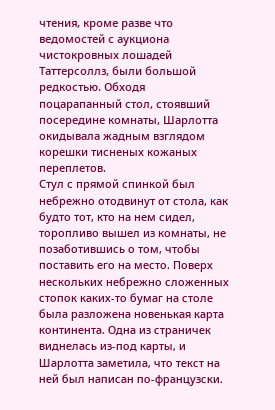чтения, кроме разве что ведомостей с аукциона чистокровных лошадей Таттерсоллз, были большой редкостью. Обходя поцарапанный стол, стоявший посередине комнаты, Шарлотта окидывала жадным взглядом корешки тисненых кожаных переплетов.
Стул с прямой спинкой был небрежно отодвинут от стола, как будто тот, кто на нем сидел, торопливо вышел из комнаты, не позаботившись о том, чтобы поставить его на место. Поверх нескольких небрежно сложенных стопок каких-то бумаг на столе была разложена новенькая карта континента. Одна из страничек виднелась из-под карты, и Шарлотта заметила, что текст на ней был написан по-французски.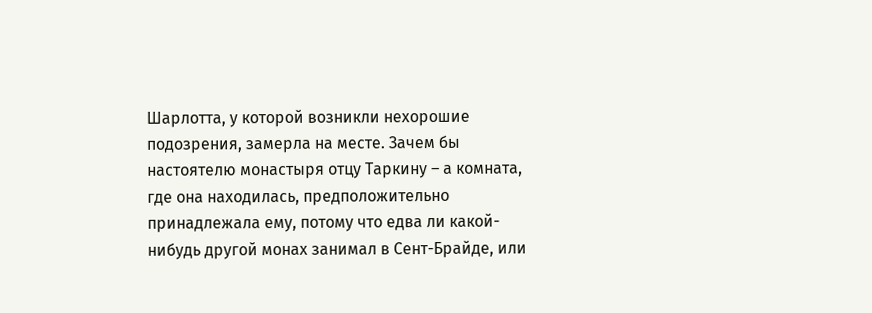Шарлотта, у которой возникли нехорошие подозрения, замерла на месте. Зачем бы настоятелю монастыря отцу Таркину – а комната, где она находилась, предположительно принадлежала ему, потому что едва ли какой-нибудь другой монах занимал в Сент-Брайде, или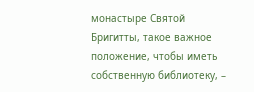монастыре Святой Бригитты, такое важное положение, чтобы иметь собственную библиотеку, –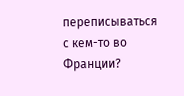переписываться с кем-то во Франции?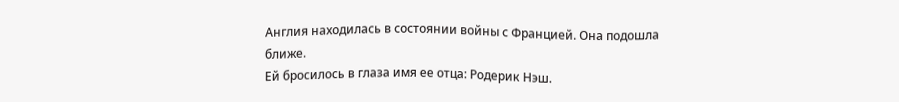Англия находилась в состоянии войны с Францией. Она подошла ближе.
Ей бросилось в глаза имя ее отца: Родерик Нэш.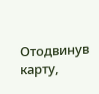Отодвинув карту,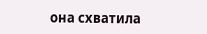она схватила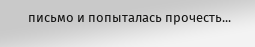письмо и попыталась прочесть...